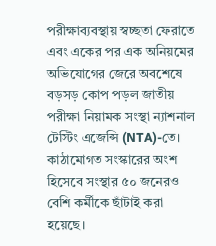পরীক্ষাব্যবস্থায় স্বচ্ছতা ফেরাতে এবং একের পর এক অনিয়মের অভিযোগের জেরে অবশেষে বড়সড় কোপ পড়ল জাতীয় পরীক্ষা নিয়ামক সংস্থা ন্যাশনাল টেস্টিং এজেন্সি (NTA)-তে। কাঠামোগত সংস্কারের অংশ হিসেবে সংস্থার ৫০ জনেরও বেশি কর্মীকে ছাঁটাই করা হয়েছে।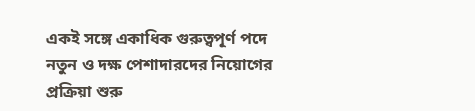একই সঙ্গে একাধিক গুরুত্বপূর্ণ পদে নতুন ও দক্ষ পেশাদারদের নিয়োগের প্রক্রিয়া শুরু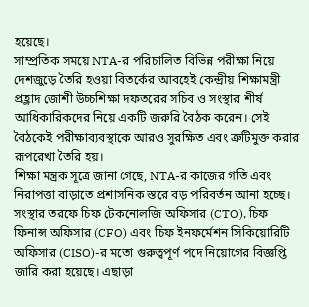হয়েছে।
সাম্প্রতিক সময়ে NTA-র পরিচালিত বিভিন্ন পরীক্ষা নিয়ে দেশজুড়ে তৈরি হওয়া বিতর্কের আবহেই কেন্দ্রীয় শিক্ষামন্ত্রী প্রহ্লাদ জোশী উচ্চশিক্ষা দফতরের সচিব ও সংস্থার শীর্ষ আধিকারিকদের নিয়ে একটি জরুরি বৈঠক করেন। সেই বৈঠকেই পরীক্ষাব্যবস্থাকে আরও সুরক্ষিত এবং ত্রুটিমুক্ত করার রূপরেখা তৈরি হয়।
শিক্ষা মন্ত্রক সূত্রে জানা গেছে, NTA-র কাজের গতি এবং নিরাপত্তা বাড়াতে প্রশাসনিক স্তরে বড় পরিবর্তন আনা হচ্ছে। সংস্থার তরফে চিফ টেকনোলজি অফিসার (CTO), চিফ ফিনান্স অফিসার (CFO) এবং চিফ ইনফর্মেশন সিকিয়োরিটি অফিসার (CISO)-র মতো গুরুত্বপূর্ণ পদে নিয়োগের বিজ্ঞপ্তি জারি করা হয়েছে। এছাড়া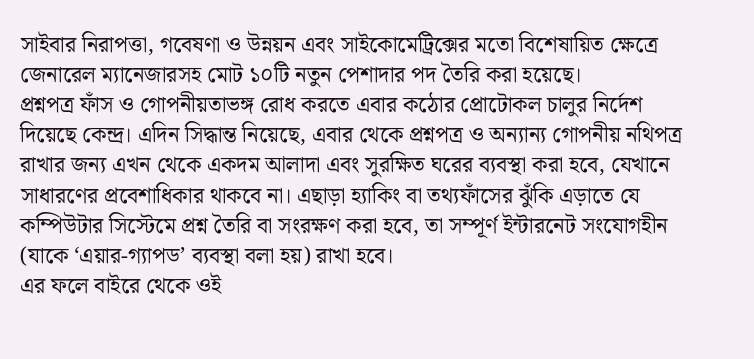সাইবার নিরাপত্তা, গবেষণা ও উন্নয়ন এবং সাইকোমেট্রিক্সের মতো বিশেষায়িত ক্ষেত্রে জেনারেল ম্যানেজারসহ মোট ১০টি নতুন পেশাদার পদ তৈরি করা হয়েছে।
প্রশ্নপত্র ফাঁস ও গোপনীয়তাভঙ্গ রোধ করতে এবার কঠোর প্রোটোকল চালুর নির্দেশ দিয়েছে কেন্দ্র। এদিন সিদ্ধান্ত নিয়েছে, এবার থেকে প্রশ্নপত্র ও অন্যান্য গোপনীয় নথিপত্র রাখার জন্য এখন থেকে একদম আলাদা এবং সুরক্ষিত ঘরের ব্যবস্থা করা হবে, যেখানে সাধারণের প্রবেশাধিকার থাকবে না। এছাড়া হ্যাকিং বা তথ্যফাঁসের ঝুঁকি এড়াতে যে কম্পিউটার সিস্টেমে প্রশ্ন তৈরি বা সংরক্ষণ করা হবে, তা সম্পূর্ণ ইন্টারনেট সংযোগহীন (যাকে ‘এয়ার-গ্যাপড’ ব্যবস্থা বলা হয়) রাখা হবে।
এর ফলে বাইরে থেকে ওই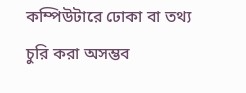কম্পিউটারে ঢোকা বা তথ্য চুরি করা অসম্ভব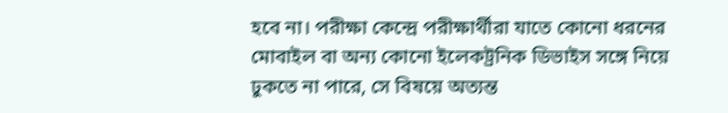হবে না। পরীক্ষা কেন্দ্রে পরীক্ষার্থীরা যাতে কোনো ধরনের মোবাইল বা অন্য কোনো ইলেকট্রনিক ডিভাইস সঙ্গে নিয়ে ঢুকতে না পারে, সে বিষয়ে অত্যন্ত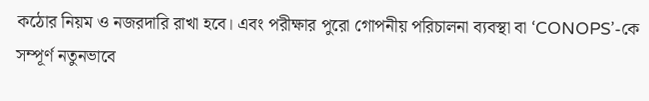কঠোর নিয়ম ও নজরদারি রাখা হবে। এবং পরীক্ষার পুরো গোপনীয় পরিচালনা ব্যবস্থা বা ‘CONOPS’-কে সম্পূর্ণ নতুনভাবে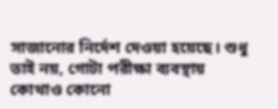সাজানোর নির্দেশ দেওয়া হয়েছে। শুধু তাই নয়, গোটা পরীক্ষা ব্যবস্থায় কোথাও কোনো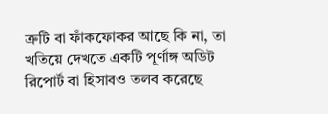ত্রুটি বা ফাঁকফোকর আছে কি না, তা খতিয়ে দেখতে একটি পূর্ণাঙ্গ অডিট রিপোর্ট বা হিসাবও তলব করেছে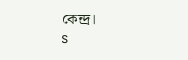কেন্দ্র।
s